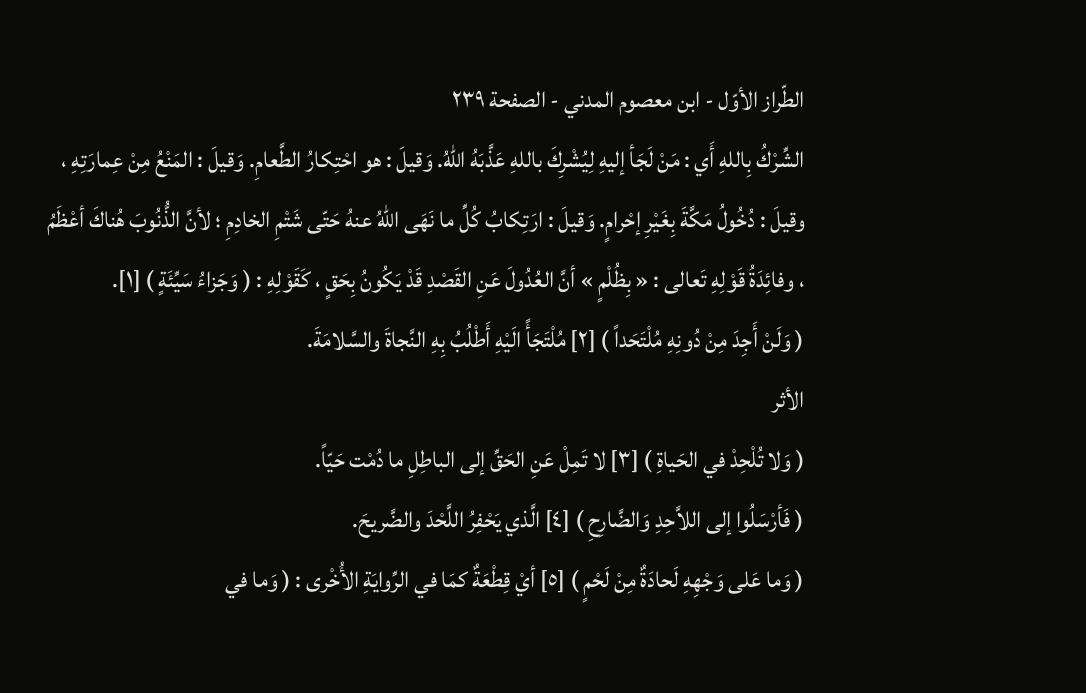الطّراز الأوّل - ابن معصوم المدني - الصفحة ٢٣٩
الشِّرْكُ بِاللهِ أَي : مَنْ لَجَأ إليهِ لِيُشْرِكَ باللهِ عَذَّبَهُ اللهُ. وَقيلَ : هو احْتِكارُ الطَّعامِ. وَقيلَ : المَنْعُ مِنْ عِمارَتِهِ ، وقيلَ : دُخُولُ مَكَّةَ بِغَيْرِ إحْرامٍ. وَقيلَ : ارَتِكابُ كُلِّ ما نَهَى اللهُ عنهُ حَتّى شَتْمِ الخادِمِ ؛ لأنَّ الذُّنُوبَ هُناكَ أعْظَمُ ، وفائِدَةُ قَوْلِهِ تَعالى : « بِظُلْمٍ » أنَّ العُدُولَ عَنِ القَصْدِ قَدْ يَكُونُ بِحَقٍ ، كَقَوْلِهِ : ( وَجَزاءُ سَيِّئَةٍ ) [١].
( وَلَنْ أَجِدَ مِنْ دُونِهِ مُلْتَحَداً ) [٢] مُلْتَجَأً الَيْهِ أَطْلُبُ بِهِ النَّجاةَ والسَّلامَةَ.
الأثر
( وَلا تُلْحِدْ في الحَياةِ ) [٣] لا تَمِلْ عَنِ الحَقِّ إلى الباطِلِ ما دُمْت حَيّاً.
( فَأرْسَلُوا إلى اللاَّحِدِ وَالضَّارِحِ ) [٤] الَّذي يَحْفِرُ اللَّحْدَ والضَّريحَ.
( وَما عَلى وَجْهِهِ لَحادَةٌ مِنْ لَحْمٍ ) [٥] أيْ قِطْعَةٌ كمَا في الرِّوايَةِ الأُخْرى : ( وَما في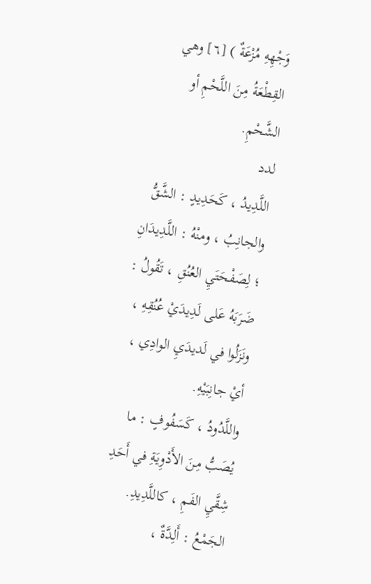وَجْهِهِ مُزْعَةٌ ) [٦] وهي القِطْعَةُ مِنَ اللَّحْمِ أو الشَّحْمِ.
لدد
اللَّدِيدُ ، كَحَدِيدٍ : الشَّقُّ والجانِبُ ، ومنْهُ : اللَّدِيدَانِ ؛ لِصَفْحَتَيِ العُنُقِ ، تَقُولُ : ضَرَبَهُ عَلى لَدِيدَيْ عُنُقِهِ ، ونَزَلُوا في لَديدَيِ الوادِي ، أيْ جانِبَيْهِ.
واللَّدُودُ ، كَسَفُوفٍ : ما يُصَبُّ مِنَ الأَدْوِيَةِ في أَحَدِ شِقَّيِ الفَمِ ، كاللَّدِيدِ. الجَمْعُ : أَلِدَّةٌ ،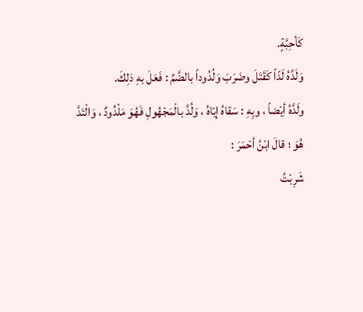كَأحِبَّةٍ.
وَلَدَّهُ لَدّاً كَقَتَلَ وضَرَبَ وَلُدُوداً بالضَّمِّ : فَعَلَ بهِ ذلِكَ.
ولَدَّهُ أيْضاً ، وبِهِ : سَقاهُ إيّاهُ ، وَلُدَّ بالْمَجْهُولِ فَهُوَ مَلْدُودٌ ، وَالْتَدَّ هُوَ ؛ قالَ ابْنُ أحْمَرَ :
شَرِبْتُ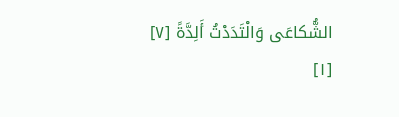الشُّكاعَى وَالْتَدَدْتُ أَلِدَّةً [٧]
[١]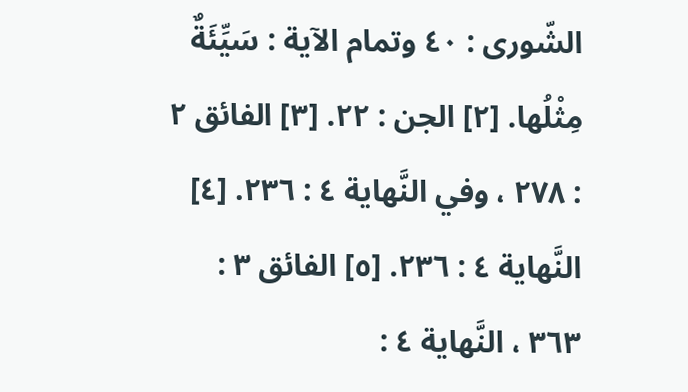الشّورى : ٤٠ وتمام الآية : سَيِّئَةٌ مِثْلُها. [٢] الجن : ٢٢. [٣] الفائق ٢ : ٢٧٨ ، وفي النَّهاية ٤ : ٢٣٦. [٤] النَّهاية ٤ : ٢٣٦. [٥] الفائق ٣ : ٣٦٣ ، النَّهاية ٤ :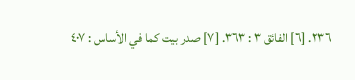٢٣٦. [٦] الفائق ٣ : ٣٦٣. [٧] صدر بيت كما في الأساس : ٤٠٧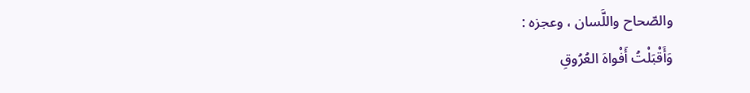والصّحاح واللَّسان ، وعجزه :
وَأَقْبَلْتُ أَفْواهَ العُرُوقِ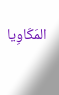المَكَاوِيا